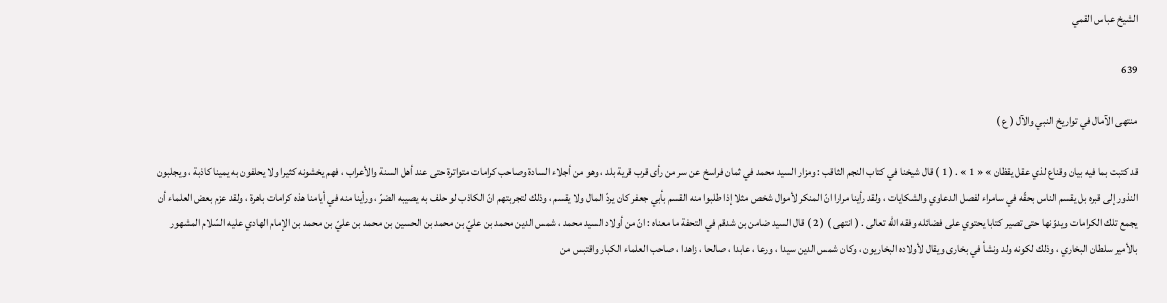الشيخ عباس القمي

639

منتهى الآمال في تواريخ النبي والآل ( ع )

قد كتبت بما فيه بيان وقناع لذي عقل يقظان » « 1 » . ( 1 ) قال شيخنا في كتاب النجم الثاقب : ومزار السيد محمد في ثمان فراسخ عن سر من رأى قرب قرية بلد ، وهو من أجلاء السادة وصاحب كرامات متواترة حتى عند أهل السنة والأعراب ، فهم يخشونه كثيرا ولا يحلفون به يمينا كاذبة ، ويجلبون النذور إلى قبره بل يقسم الناس بحقّه في سامراء لفصل الدعاوي والشكايات ، ولقد رأينا مرارا انّ المنكر لأموال شخص مثلا إذا طلبوا منه القسم بأبي جعفر كان يردّ المال ولا يقسم ، وذلك لتجربتهم انّ الكاذب لو حلف به يصيبه الضرّ ، ورأينا منه في أيامنا هذه كرامات باهرة ، ولقد عزم بعض العلماء أن يجمع تلك الكرامات ويدوّنها حتى تصير كتابا يحتوي على فضائله وفقه اللّه تعالى . ( انتهى ) ( 2 ) قال السيد ضامن بن شدقم في التحفة ما معناه : انّ من أولاد السيد محمد ، شمس الدين محمد بن عليّ بن محمد بن الحسين بن محمد بن عليّ بن محمد بن الإمام الهادي عليه السّلام المشهور بالأمير سلطان البخاري ، وذلك لكونه ولد ونشأ في بخارى ويقال لأولاده البخاريون ، وكان شمس الدين سيدا ، ورعا ، عابدا ، صالحا ، زاهدا ، صاحب العلماء الكبار واقتبس من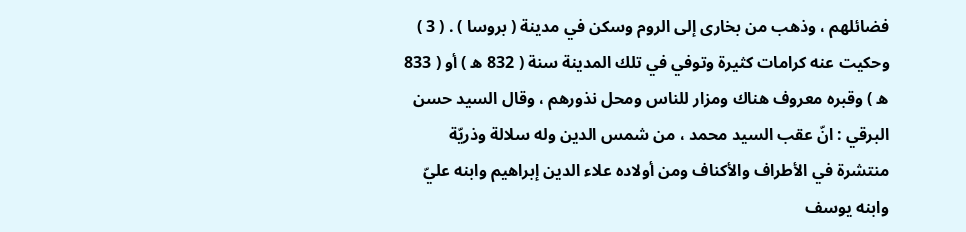فضائلهم ، وذهب من بخارى إلى الروم وسكن في مدينة ( بروسا ) . ( 3 ) وحكيت عنه كرامات كثيرة وتوفي في تلك المدينة سنة ( 832 ه ) أو ( 833 ه ) وقبره معروف هناك ومزار للناس ومحل نذورهم ، وقال السيد حسن البرقي : انّ عقب السيد محمد ، من شمس الدين وله سلالة وذريّة منتشرة في الأطراف والأكناف ومن أولاده علاء الدين إبراهيم وابنه عليّ وابنه يوسف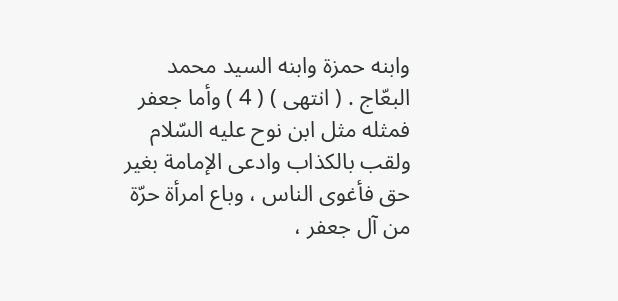وابنه حمزة وابنه السيد محمد البعّاج . ( انتهى ) ( 4 ) وأما جعفر فمثله مثل ابن نوح عليه السّلام ولقب بالكذاب وادعى الإمامة بغير حق فأغوى الناس ، وباع امرأة حرّة من آل جعفر ،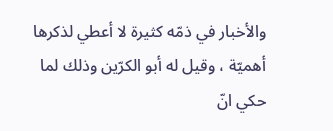والأخبار في ذمّه كثيرة لا أعطي لذكرها أهميّة ، وقيل له أبو الكرّين وذلك لما حكي انّ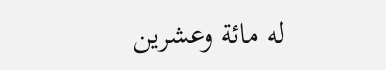له مائة وعشرين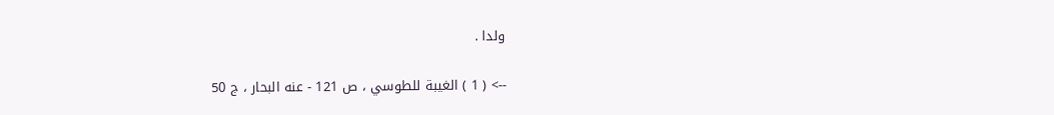ولدا .

--> ( 1 ) الغيبة للطوسي ، ص 121 - عنه البحار ، ج 50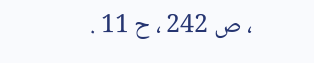، ص 242 ، ح 11 .